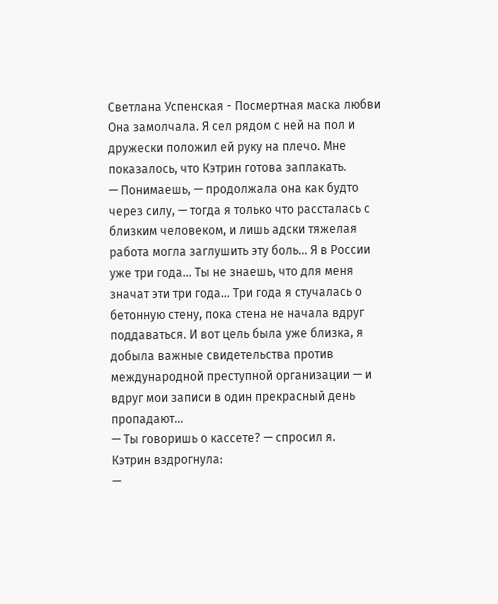Светлана Успенская - Посмертная маска любви
Она замолчала. Я сел рядом с ней на пол и дружески положил ей руку на плечо. Мне показалось, что Кэтрин готова заплакать.
— Понимаешь, — продолжала она как будто через силу, — тогда я только что рассталась с близким человеком, и лишь адски тяжелая работа могла заглушить эту боль… Я в России уже три года… Ты не знаешь, что для меня значат эти три года… Три года я стучалась о бетонную стену, пока стена не начала вдруг поддаваться. И вот цель была уже близка, я добыла важные свидетельства против международной преступной организации — и вдруг мои записи в один прекрасный день пропадают…
— Ты говоришь о кассете? — спросил я.
Кэтрин вздрогнула:
—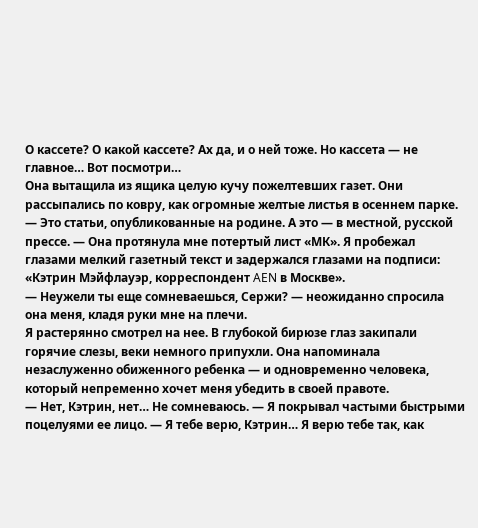О кассете? О какой кассете? Ах да, и о ней тоже. Но кассета — не главное… Вот посмотри…
Она вытащила из ящика целую кучу пожелтевших газет. Они рассыпались по ковру, как огромные желтые листья в осеннем парке.
— Это статьи, опубликованные на родине. А это — в местной, русской прессе. — Она протянула мне потертый лист «МК». Я пробежал глазами мелкий газетный текст и задержался глазами на подписи: «Кэтрин Мэйфлауэр, корреспондент AEN в Москве».
— Неужели ты еще сомневаешься, Сержи? — неожиданно спросила она меня, кладя руки мне на плечи.
Я растерянно смотрел на нее. В глубокой бирюзе глаз закипали горячие слезы, веки немного припухли. Она напоминала незаслуженно обиженного ребенка — и одновременно человека, который непременно хочет меня убедить в своей правоте.
— Нет, Кэтрин, нет… Не сомневаюсь. — Я покрывал частыми быстрыми поцелуями ее лицо. — Я тебе верю, Кэтрин… Я верю тебе так, как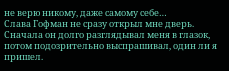не верю никому, даже самому себе…
Слава Гофман не сразу открыл мне дверь. Сначала он долго разглядывал меня в глазок, потом подозрительно выспрашивал, один ли я пришел.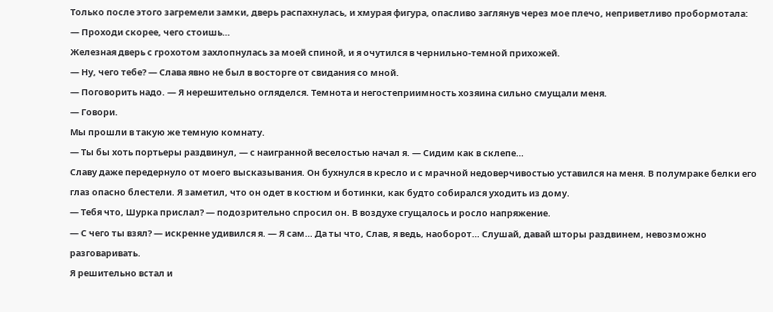Только после этого загремели замки, дверь распахнулась, и хмурая фигура, опасливо заглянув через мое плечо, неприветливо пробормотала:
— Проходи скорее, чего стоишь…
Железная дверь с грохотом захлопнулась за моей спиной, и я очутился в чернильно-темной прихожей.
— Ну, чего тебе? — Слава явно не был в восторге от свидания со мной.
— Поговорить надо. — Я нерешительно огляделся. Темнота и негостеприимность хозяина сильно смущали меня.
— Говори.
Мы прошли в такую же темную комнату.
— Ты бы хоть портьеры раздвинул, — с наигранной веселостью начал я. — Сидим как в склепе…
Славу даже передернуло от моего высказывания. Он бухнулся в кресло и с мрачной недоверчивостью уставился на меня. В полумраке белки его глаз опасно блестели. Я заметил, что он одет в костюм и ботинки, как будто собирался уходить из дому.
— Тебя что, Шурка прислал? — подозрительно спросил он. В воздухе сгущалось и росло напряжение.
— С чего ты взял? — искренне удивился я. — Я сам… Да ты что, Слав, я ведь, наоборот… Слушай, давай шторы раздвинем, невозможно разговаривать.
Я решительно встал и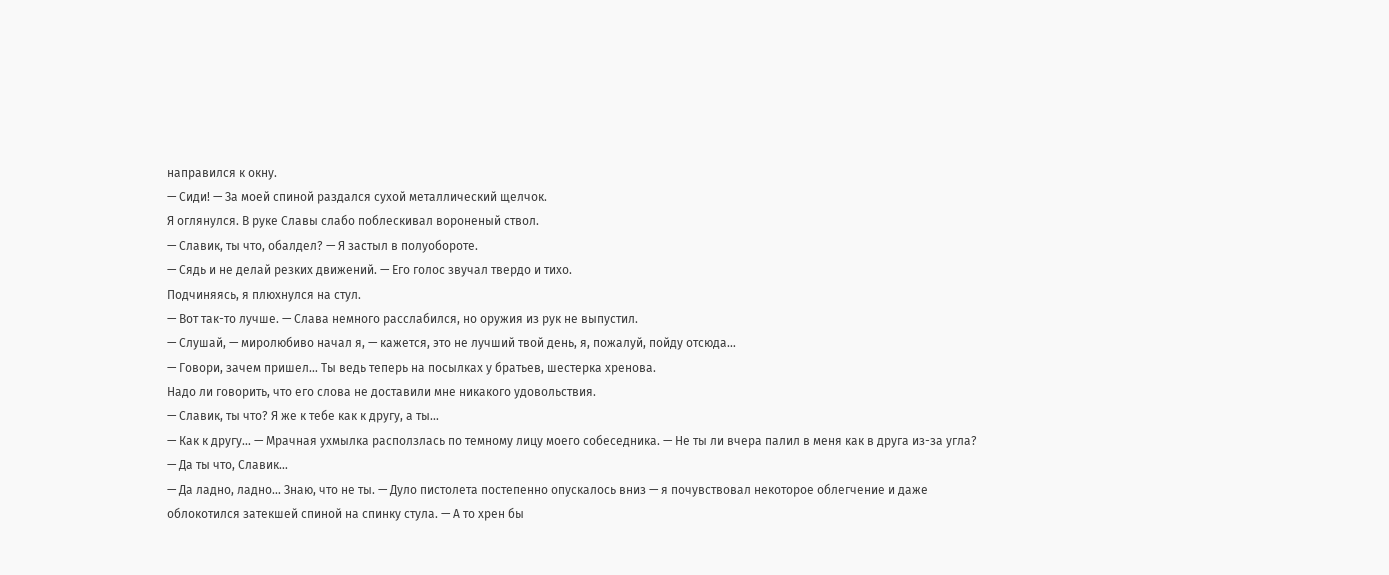направился к окну.
— Сиди! — За моей спиной раздался сухой металлический щелчок.
Я оглянулся. В руке Славы слабо поблескивал вороненый ствол.
— Славик, ты что, обалдел? — Я застыл в полуобороте.
— Сядь и не делай резких движений. — Его голос звучал твердо и тихо.
Подчиняясь, я плюхнулся на стул.
— Вот так-то лучше. — Слава немного расслабился, но оружия из рук не выпустил.
— Слушай, — миролюбиво начал я, — кажется, это не лучший твой день, я, пожалуй, пойду отсюда…
— Говори, зачем пришел… Ты ведь теперь на посылках у братьев, шестерка хренова.
Надо ли говорить, что его слова не доставили мне никакого удовольствия.
— Славик, ты что? Я же к тебе как к другу, а ты…
— Как к другу… — Мрачная ухмылка расползлась по темному лицу моего собеседника. — Не ты ли вчера палил в меня как в друга из-за угла?
— Да ты что, Славик…
— Да ладно, ладно… Знаю, что не ты. — Дуло пистолета постепенно опускалось вниз — я почувствовал некоторое облегчение и даже облокотился затекшей спиной на спинку стула. — А то хрен бы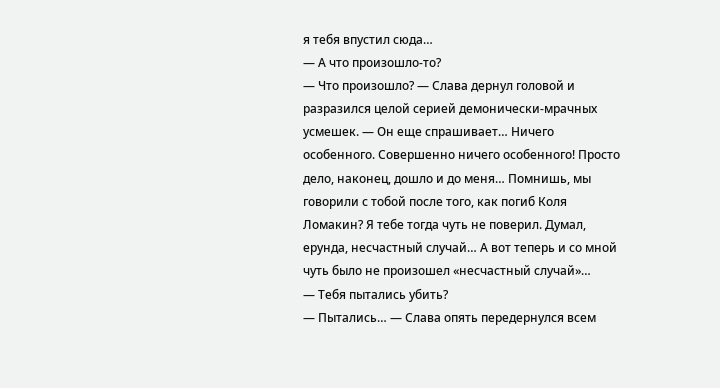я тебя впустил сюда…
— А что произошло-то?
— Что произошло? — Слава дернул головой и разразился целой серией демонически-мрачных усмешек. — Он еще спрашивает… Ничего особенного. Совершенно ничего особенного! Просто дело, наконец, дошло и до меня… Помнишь, мы говорили с тобой после того, как погиб Коля Ломакин? Я тебе тогда чуть не поверил. Думал, ерунда, несчастный случай… А вот теперь и со мной чуть было не произошел «несчастный случай»…
— Тебя пытались убить?
— Пытались… — Слава опять передернулся всем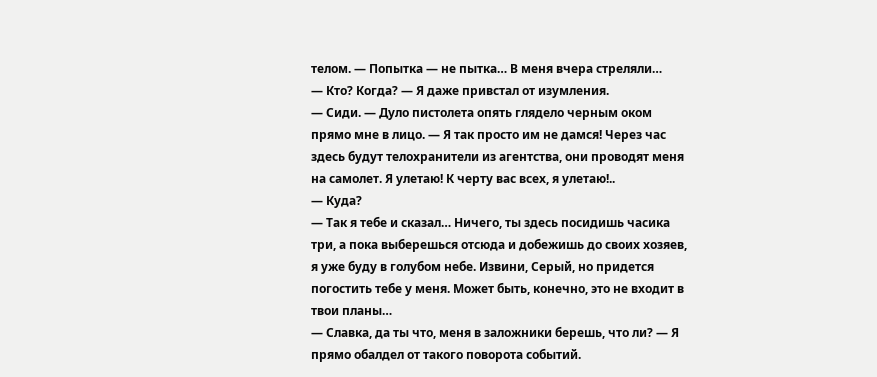телом. — Попытка — не пытка… В меня вчера стреляли…
— Кто? Когда? — Я даже привстал от изумления.
— Сиди. — Дуло пистолета опять глядело черным оком прямо мне в лицо. — Я так просто им не дамся! Через час здесь будут телохранители из агентства, они проводят меня на самолет. Я улетаю! К черту вас всех, я улетаю!..
— Куда?
— Так я тебе и сказал… Ничего, ты здесь посидишь часика три, а пока выберешься отсюда и добежишь до своих хозяев, я уже буду в голубом небе. Извини, Серый, но придется погостить тебе у меня. Может быть, конечно, это не входит в твои планы…
— Славка, да ты что, меня в заложники берешь, что ли? — Я прямо обалдел от такого поворота событий.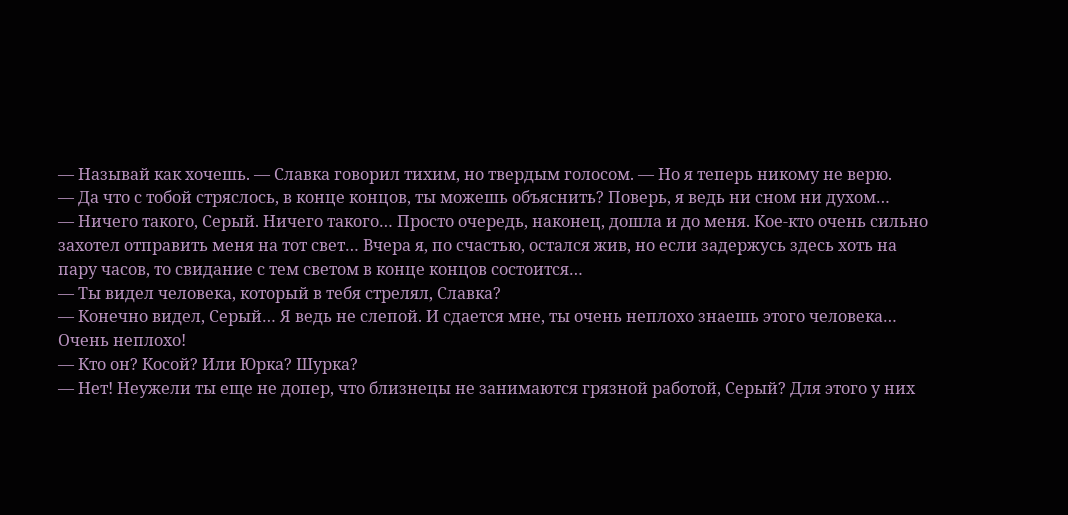— Называй как хочешь. — Славка говорил тихим, но твердым голосом. — Но я теперь никому не верю.
— Да что с тобой стряслось, в конце концов, ты можешь объяснить? Поверь, я ведь ни сном ни духом…
— Ничего такого, Серый. Ничего такого… Просто очередь, наконец, дошла и до меня. Кое-кто очень сильно захотел отправить меня на тот свет… Вчера я, по счастью, остался жив, но если задержусь здесь хоть на пару часов, то свидание с тем светом в конце концов состоится…
— Ты видел человека, который в тебя стрелял, Славка?
— Конечно видел, Серый… Я ведь не слепой. И сдается мне, ты очень неплохо знаешь этого человека… Очень неплохо!
— Кто он? Косой? Или Юрка? Шурка?
— Нет! Неужели ты еще не допер, что близнецы не занимаются грязной работой, Серый? Для этого у них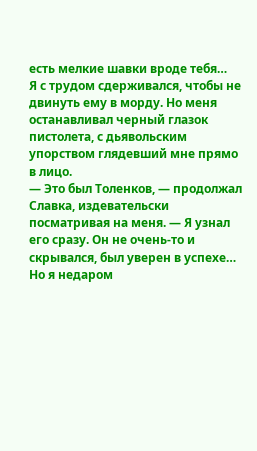есть мелкие шавки вроде тебя…
Я с трудом сдерживался, чтобы не двинуть ему в морду. Но меня останавливал черный глазок пистолета, с дьявольским упорством глядевший мне прямо в лицо.
— Это был Толенков, — продолжал Славка, издевательски посматривая на меня. — Я узнал его сразу. Он не очень-то и скрывался, был уверен в успехе… Но я недаром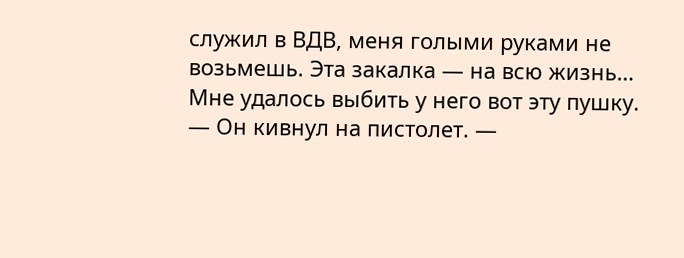служил в ВДВ, меня голыми руками не возьмешь. Эта закалка — на всю жизнь… Мне удалось выбить у него вот эту пушку. — Он кивнул на пистолет. —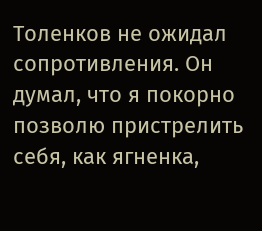Толенков не ожидал сопротивления. Он думал, что я покорно позволю пристрелить себя, как ягненка,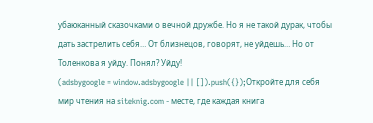убаюканный сказочками о вечной дружбе. Но я не такой дурак, чтобы дать застрелить себя… От близнецов, говорят, не уйдешь… Но от Толенкова я уйду. Понял? Уйду!
(adsbygoogle = window.adsbygoogle || []).push({});Откройте для себя мир чтения на siteknig.com - месте, где каждая книга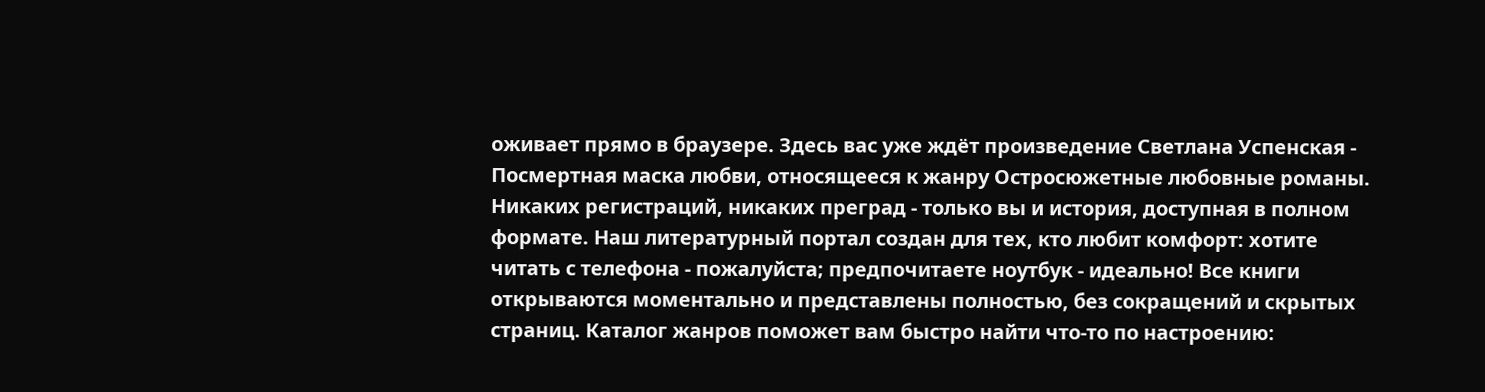оживает прямо в браузере. Здесь вас уже ждёт произведение Светлана Успенская - Посмертная маска любви, относящееся к жанру Остросюжетные любовные романы. Никаких регистраций, никаких преград - только вы и история, доступная в полном формате. Наш литературный портал создан для тех, кто любит комфорт: хотите читать с телефона - пожалуйста; предпочитаете ноутбук - идеально! Все книги открываются моментально и представлены полностью, без сокращений и скрытых страниц. Каталог жанров поможет вам быстро найти что-то по настроению: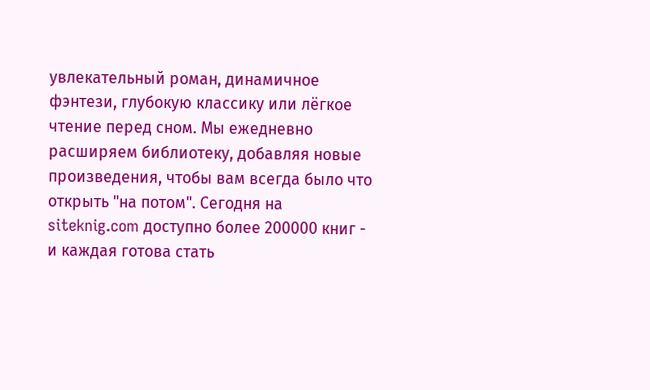увлекательный роман, динамичное фэнтези, глубокую классику или лёгкое чтение перед сном. Мы ежедневно расширяем библиотеку, добавляя новые произведения, чтобы вам всегда было что открыть "на потом". Сегодня на siteknig.com доступно более 200000 книг - и каждая готова стать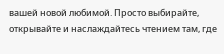вашей новой любимой. Просто выбирайте, открывайте и наслаждайтесь чтением там, где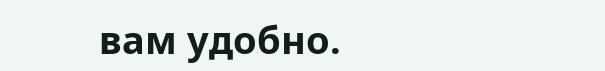вам удобно.